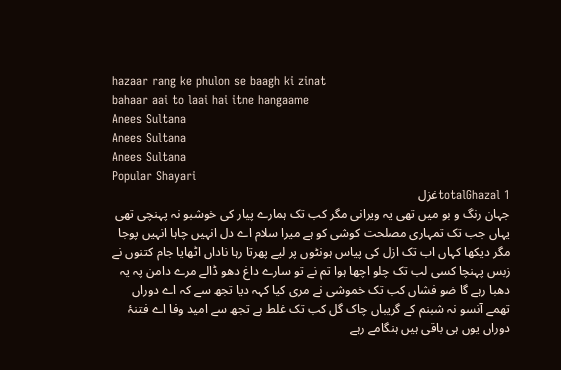hazaar rang ke phulon se baagh ki zinat
bahaar aai to laai hai itne hangaame
Anees Sultana
Anees Sultana
Anees Sultana
Popular Shayari
1 totalGhazalغزل
جہان رنگ و بو میں تھی یہ ویرانی مگر کب تک ہمارے پیار کی خوشبو نہ پہنچی تھی یہاں جب تک تمہاری مصلحت کوشی کو ہے میرا سلام اے دل انہیں چاہا انہیں پوجا مگر دیکھا کہاں اب تک ازل کی پیاس ہونٹوں پر لیے پھرتا رہا ناداں اٹھایا جام کتنوں نے زبس پہنچا کسی لب تک چلو اچھا ہوا تم نے تو سارے داغ دھو ڈالے مرے دامن پہ یہ دھبا رہے گا ضو فشاں کب تک خموشی نے مری کیا کہہ دیا تجھ سے کہ اے دوراں تھمے آنسو نہ شبنم کے گریباں چاک گل کب تک غلط ہے تجھ سے امید وفا اے فتنۂ دوراں یوں ہی باقی ہیں ہنگامے رہے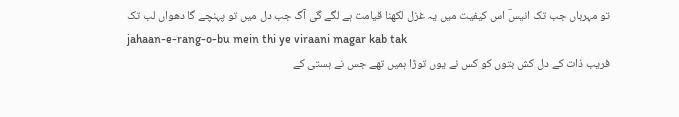تو مہرباں جب تک انیسؔ اس کیفیت میں یہ غزل لکھنا قیامت ہے لگے گی آگ جب دل میں تو پہنچے گا دھواں لب تک
jahaan-e-rang-o-bu mein thi ye viraani magar kab tak
فریب ذات کے دل کش بتوں کو کس نے یوں توڑا ہمیں تھے جس نے ہستی کے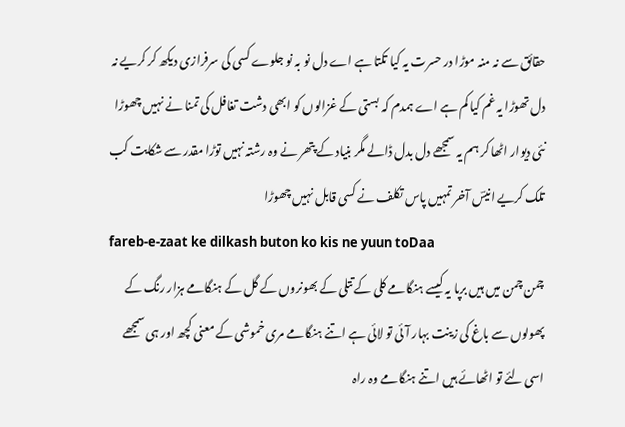حقائق سے نہ منہ موڑا در حسرت یہ کیا تکتا ہے اے دل نو بہ نو جلوے کسی کی سرفرازی دیکھ کر کریے نہ دل تھوڑا یہ غم کیا کم ہے اے ہمدم کہ بستی کے غزالوں کو ابھی دشت تغافل کی تمنا نے نہیں چھوڑا نئی دیوار اٹھا کر ہم یہ سمجھے دل بدل ڈالے مگر بنیاد کے پتھر نے وہ رشتہ نہیں توڑا مقدر سے شکایت کب تلک کریے انیسؔ آخر تمہیں پاس تکلف نے کسی قابل نہیں چھوڑا
fareb-e-zaat ke dilkash buton ko kis ne yuun toDaa
چمن چمن میں ہیں برپا یہ کیسے ہنگامے کلی کے تتلی کے بھونروں کے گل کے ہنگامے ہزار رنگ کے پھولوں سے باغ کی زینت بہار آئی تو لائی ہے اتنے ہنگامے مری خموشی کے معنی کچھ اور ہی سمجھے اسی لئے تو اٹھائے ہیں اتنے ہنگامے وہ راہ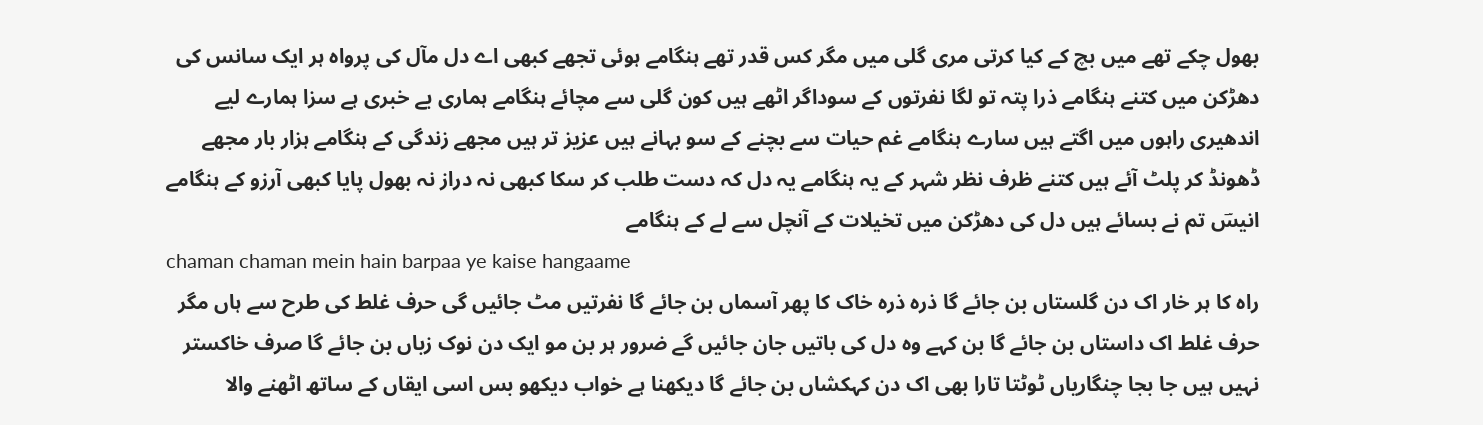بھول چکے تھے میں بچ کے کیا کرتی مری گلی میں مگر کس قدر تھے ہنگامے ہوئی تجھے کبھی اے دل مآل کی پرواہ ہر ایک سانس کی دھڑکن میں کتنے ہنگامے ذرا پتہ تو لگا نفرتوں کے سوداگر اٹھے ہیں کون گلی سے مچائے ہنگامے ہماری بے خبری ہے سزا ہمارے لیے اندھیری راہوں میں اگتے ہیں سارے ہنگامے غم حیات سے بچنے کے سو بہانے ہیں عزیز تر ہیں مجھے زندگی کے ہنگامے ہزار بار مجھے ڈھونڈ کر پلٹ آئے ہیں کتنے ظرف نظر شہر کے یہ ہنگامے یہ دل کہ دست طلب کر سکا کبھی نہ دراز نہ بھول پایا کبھی آرزو کے ہنگامے انیسؔ تم نے بسائے ہیں دل کی دھڑکن میں تخیلات کے آنچل سے لے کے ہنگامے
chaman chaman mein hain barpaa ye kaise hangaame
راہ کا ہر خار اک دن گلستاں بن جائے گا ذرہ ذرہ خاک کا پھر آسماں بن جائے گا نفرتیں مٹ جائیں گی حرف غلط کی طرح سے ہاں مگر حرف غلط اک داستاں بن جائے گا بن کہے وہ دل کی باتیں جان جائیں گے ضرور ہر بن مو ایک دن نوک زباں بن جائے گا صرف خاکستر نہیں ہیں جا بجا چنگاریاں ٹوٹتا تارا بھی اک دن کہکشاں بن جائے گا دیکھنا ہے خواب دیکھو بس اسی ایقاں کے ساتھ اٹھنے والا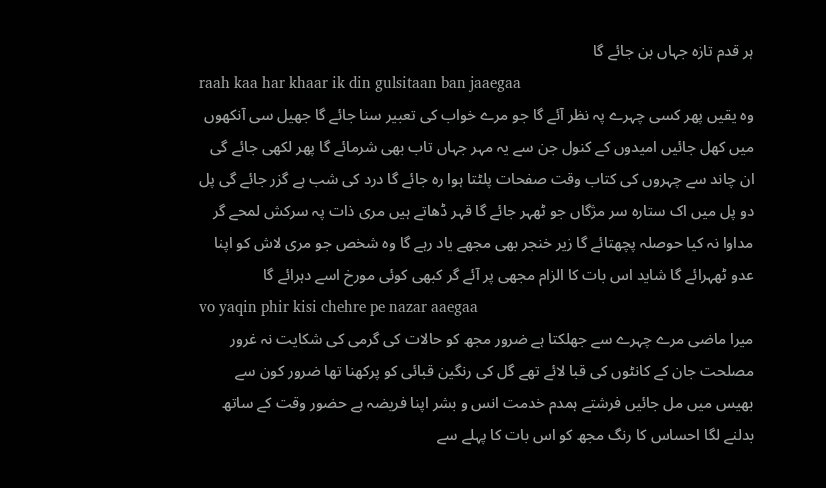ہر قدم تازہ جہاں بن جائے گا
raah kaa har khaar ik din gulsitaan ban jaaegaa
وہ یقیں پھر کسی چہرے پہ نظر آئے گا جو مرے خواب کی تعبیر سنا جائے گا جھیل سی آنکھوں میں کھل جائیں امیدوں کے کنول جن سے یہ مہر جہاں تاب بھی شرمائے گا پھر لکھی جائے گی ان چاند سے چہروں کی کتاب وقت صفحات پلٹتا ہوا رہ جائے گا درد کی شب ہے گزر جائے گی پل دو پل میں اک ستارہ سر مژگاں جو ٹھہر جائے گا قہر ڈھاتے ہیں مری ذات پہ سرکش لمحے گر مداوا نہ کیا حوصلہ پچھتائے گا زیر خنجر بھی مجھے یاد رہے گا وہ شخص جو مری لاش کو اپنا عدو ٹھہرائے گا شاید اس بات کا الزام مجھی پر آئے گر کبھی کوئی مورخ اسے دہرائے گا
vo yaqin phir kisi chehre pe nazar aaegaa
میرا ماضی مرے چہرے سے جھلکتا ہے ضرور مجھ کو حالات کی گرمی کی شکایت نہ غرور مصلحت جان کے کانٹوں کی قبا لائے تھے گل کی رنگین قبائی کو پرکھنا تھا ضرور کون سے بھیس میں مل جائیں فرشتے ہمدم خدمت انس و بشر اپنا فریضہ ہے حضور وقت کے ساتھ بدلنے لگا احساس کا رنگ مجھ کو اس بات کا پہلے سے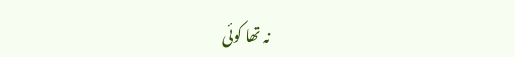نہ تھا کوئی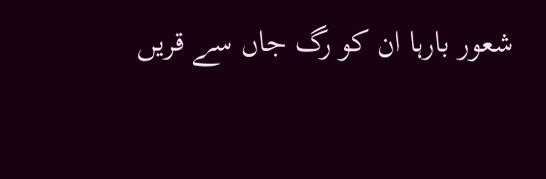شعور بارہا ان کو رگ جاں سے قریں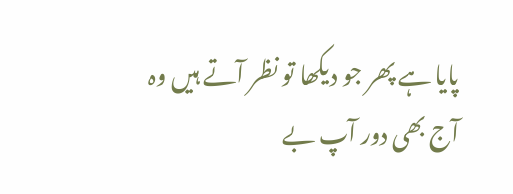پایا ہے پھر جو دیکھا تو نظر آتے ہیں وہ آج بھی دور آپ بے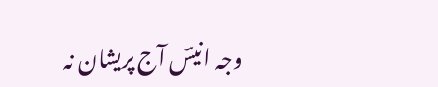وجہ انیسؔ آج پریشان نہ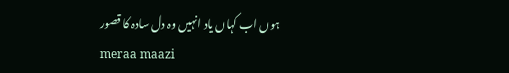ہوں اب کہاں یاد انہیں وہ دل سادہ کا قصور
meraa maazi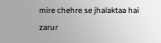mire chehre se jhalaktaa hai zarur